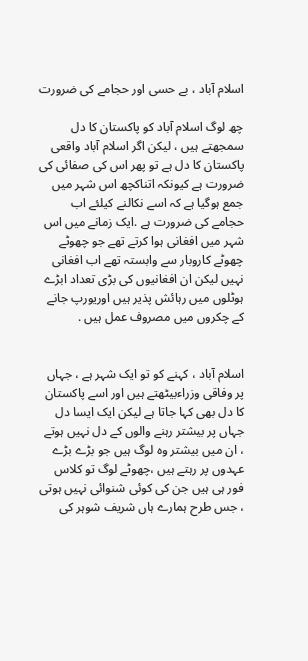اسلام آباد ، بے حسی اور حجامے کی ضرورت

چھ لوگ اسلام آباد کو پاکستان کا دل سمجھتے ہیں ، لیکن اگر اسلام آباد واقعی پاکستان کا دل ہے تو پھر اس کی صفائی کی ضرورت ہے کیونکہ اتناکچھ اس شہر میں جمع ہوگیا ہے کہ اسے نکالنے کیلئے اب حجامے کی ضرورت ہے .ایک زمانے میں اس شہر میں افغانی ہوا کرتے تھے جو چھوٹے چھوٹے کاروبار سے وابستہ تھے اب افغانی نہیں لیکن ان افغانیوں کی بڑی تعداد ابڑے ہوٹلوں میں رہائش پذیر ہیں اوریورپ جانے کے چکروں میں مصروف عمل ہیں .


اسلام آباد ، کہنے کو تو ایک شہر ہے ، جہاں پر وفاقی وزراءبیٹھتے ہیں اور اسے پاکستان کا دل بھی کہا جاتا ہے لیکن ایک ایسا دل جہاں پر بیشتر رہنے والوں کے دل نہیں ہوتے ، ان میں بیشتر وہ لوگ ہیں جو بڑے بڑے عہدوں پر رہتے ہیں ،چھوٹے لوگ تو کلاس فور ہی ہیں جن کی کوئی شنوائی نہیں ہوتی ، جس طرح ہمارے ہاں شریف شوہر کی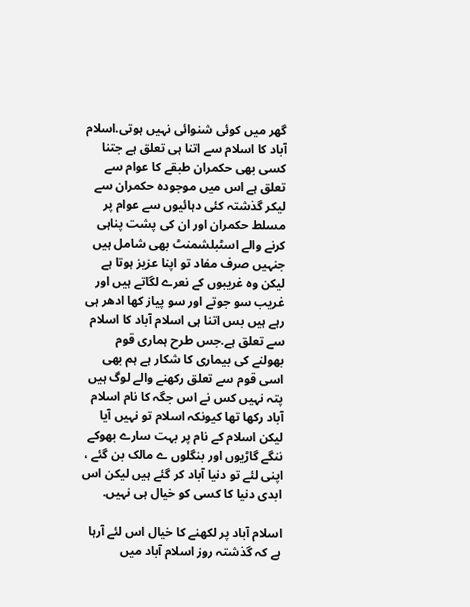گھر میں کوئی شنوائی نہیں ہوتی.اسلام آباد کا اسلام سے اتنا ہی تعلق ہے جتنا کسی بھی حکمران طبقے کا عوام سے تعلق ہے اس میں موجودہ حکمران سے لیکر گذشتہ کئی دہائیوں سے عوام پر مسلط حکمران اور ان کی پشت پناہی کرنے والے اسٹبلشمنٹ بھی شامل ہیں جنہیں صرف مفاد تو اپنا عزیز ہوتا ہے لیکن وہ غریبوں کے نعرے لگاتے ہیں اور غریب سو جوتے اور سو پیاز کھا ادھر ہی رہے ہیں بس اتنا ہی اسلام آباد کا اسلام سے تعلق ہے.جس طرح ہماری قوم بھولنے کی بیماری کا شکار ہے ہم بھی اسی قوم سے تعلق رکھنے والے لوگ ہیں پتہ نہیں کس نے اس جگہ کا نام اسلام آباد رکھا تھا کیونکہ اسلام تو نہیں آیا لیکن اسلام کے نام پر بہت سارے بھوکے ننگے گاڑیوں اور بنگلوں ے مالک بن گئے ، اپنی لئے تو دنیا آباد کر گئے ہیں لیکن اس ابدی دنیا کا کسی کو خیال ہی نہیں.

اسلام آباد پر لکھنے کا خیال اس لئے آرہا ہے کہ گذشتہ روز اسلام آباد میں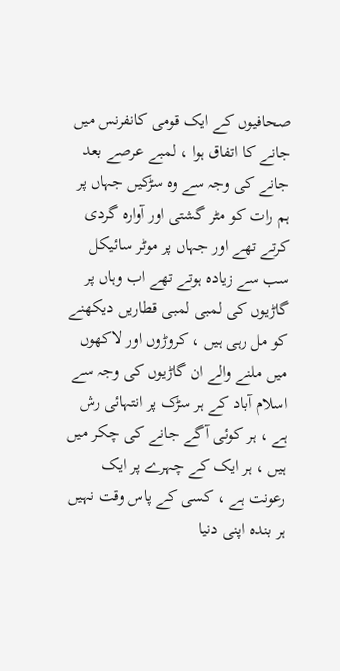صحافیوں کے ایک قومی کانفرنس میں جانے کا اتفاق ہوا ، لمبے عرصے بعد جانے کی وجہ سے وہ سڑکیں جہاں پر ہم رات کو مٹر گشتی اور آوارہ گردی کرتے تھے اور جہاں پر موٹر سائیکل سب سے زیادہ ہوتے تھے اب وہاں پر گاڑیوں کی لمبی لمبی قطاریں دیکھنے کو مل رہی ہیں ، کروڑوں اور لاکھوں میں ملنے والے ان گاڑیوں کی وجہ سے اسلام آباد کے ہر سڑک پر انتہائی رش ہے ، ہر کوئی آگے جانے کی چکر میں ہیں ، ہر ایک کے چہرے پر ایک رعونت ہے ، کسی کے پاس وقت نہیں ہر بندہ اپنی دنیا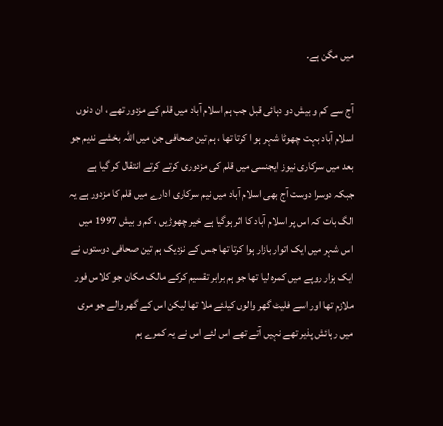میں مگن ہے.

آج سے کم و بیش دو دہائی قبل جب ہم اسلام آباد میں قلم کے مزدور تھے ، ان دنوں اسلام آباد بہت چھوٹا شہر ہو ا کرتا تھا ، ہم تین صحافی جن میں اللہ بخشے ندیم جو بعد میں سرکاری نیوز ایجنسی میں قلم کی مزدوری کرتے کرتے انتقال کر گیا ہے جبکہ دوسرا دوست آج بھی اسلام آباد میں نیم سرکاری ادارے میں قلم کا مزدور ہے یہ الگ بات کہ اس پر اسلام آباد کا اثر ہوگیا ہے خیر چھوڑیں ، کم و بیش 1997 میں اس شہر میں ایک اتوار بازار ہوا کرتا تھا جس کے نزدیک ہم تین صحافی دوستوں نے ایک ہزار روپے میں کمرہ لیا تھا جو ہم برابر تقسیم کرکے مالک مکان جو کلاس فور ملازم تھا اور اسے فلیٹ گھر والوں کیلئے ملا تھا لیکن اس کے گھر والے جو مری میں رہائش پذیر تھے نہیں آتے تھے اس لئے اس نے یہ کمرے ہم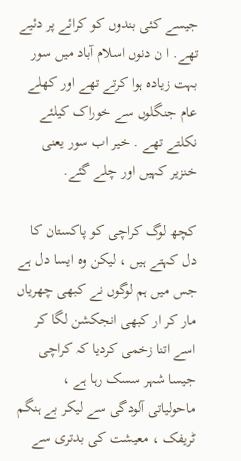جیسے کئی بندوں کو کرائے پر دئیے تھے. ا ن دنوں اسلام آباد میں سور بہت زیادہ ہوا کرتے تھے اور کھلے عام جنگلوں سے خوراک کیلئے نکلتے تھے . خیر اب سور یعنی خنزیر کہیں اور چلے گئے.

کچھ لوگ کراچی کو پاکستان کا دل کہتے ہیں ، لیکن وہ ایسا دل ہے جس میں ہم لوگوں نے کبھی چھریاں مار کر ار کبھی انجکشن لگا کر اسے اتنا زخمی کردیا کہ کراچی جیسا شہر سسک رہا ہے ، ماحولیاتی آلودگی سے لیکر بے ہنگم ٹریفک ، معیشت کی بدتری سے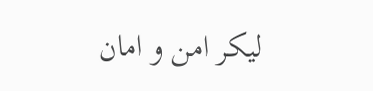لیکر امن و امان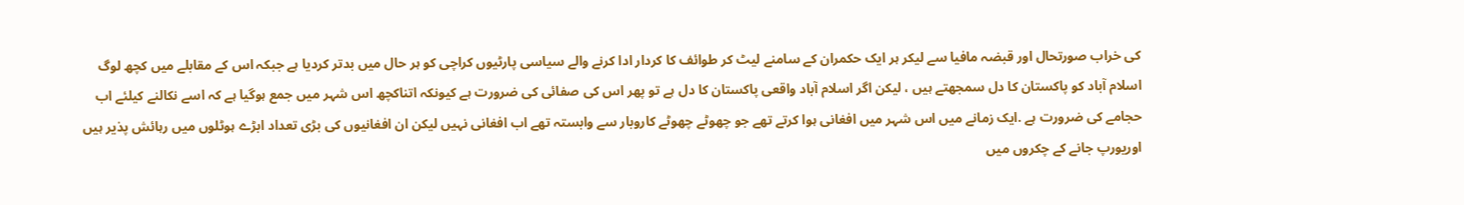کی خراب صورتحال اور قبضہ مافیا سے لیکر ہر ایک حکمران کے سامنے لیٹ کر طوائف کا کردار ادا کرنے والے سیاسی پارٹیوں کراچی کو ہر حال میں بدتر کردیا ہے جبکہ اس کے مقابلے میں کچھ لوگ اسلام آباد کو پاکستان کا دل سمجھتے ہیں ، لیکن اگر اسلام آباد واقعی پاکستان کا دل ہے تو پھر اس کی صفائی کی ضرورت ہے کیونکہ اتناکچھ اس شہر میں جمع ہوگیا ہے کہ اسے نکالنے کیلئے اب حجامے کی ضرورت ہے .ایک زمانے میں اس شہر میں افغانی ہوا کرتے تھے جو چھوٹے چھوٹے کاروبار سے وابستہ تھے اب افغانی نہیں لیکن ان افغانیوں کی بڑی تعداد ابڑے ہوٹلوں میں رہائش پذیر ہیں اوریورپ جانے کے چکروں میں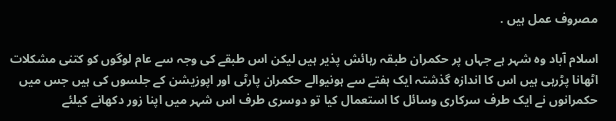مصروف عمل ہیں .

اسلام آباد وہ شہر ہے جہاں پر حکمران طبقہ رہائش پذیر ہیں لیکن اس طبقے کی وجہ سے عام لوگوں کو کتنی مشکلات اٹھانا پڑرہی ہیں اس کا اندازہ گذشتہ ایک ہفتے سے ہونیوالے حکمران پارٹی اور اپوزیشن کے جلسوں کی ہیں جس میں حکمرانوں نے ایک طرف سرکاری وسائل کا استعمال کیا تو دوسری طرف اس شہر میں اپنا زور دکھانے کیلئے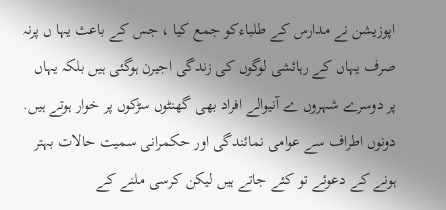اپوزیشن نے مدارس کے طلباءکو جمع کیا ، جس کے باعث یہا ں پرنہ صرف یہاں کے رہائشی لوگوں کی زندگی اجیرن ہوگئی ہیں بلکہ یہاں پر دوسرے شہروں ے آنیوالے افراد بھی گھنٹوں سڑکوں پر خوار ہوتے ہیں. دونوں اطراف سے عوامی نمائندگی اور حکمرانی سمیت حالات بہتر ہونے کے دعوئے تو کئے جاتے ہیں لیکن کرسی ملنے کے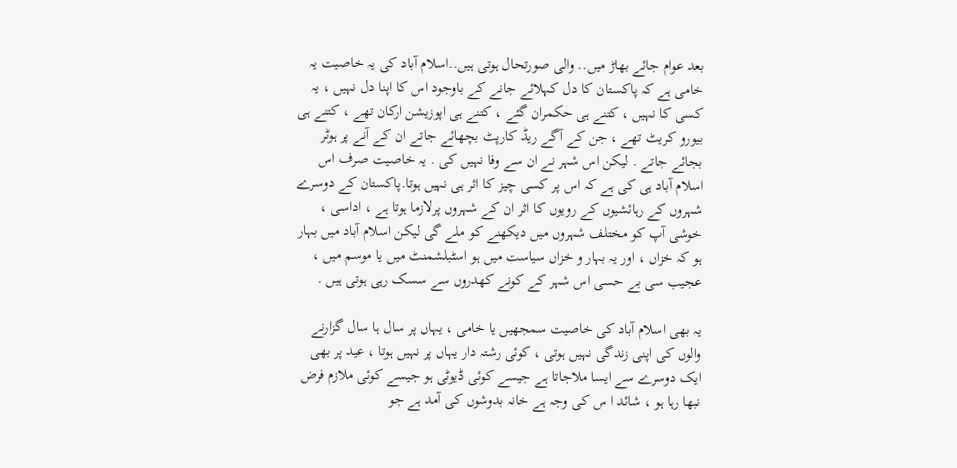بعد عوام جائے بھاڑ میں.. والی صورتحال ہوتی ہیں..اسلام آباد کی یہ خاصیت یہ خامی ہے کہ پاکستان کا دل کہلائے جانے کے باوجود اس کا اپنا دل نہیں ، یہ کسی کا نہیں ، کتنے ہی حکمران گئے ، کتنے ہی اپوزیشن ارکان تھے ، کتنے ہی بیورو کریٹ تھے ، جن کے آگے ریڈ کارپٹ بچھائے جاتے ان کے آنے پر ہوٹر بجائے جاتے . لیکن اس شہر نے ان سے وفا نہیں کی . یہ خاصیت صرف اس اسلام آباد ہی کی ہے کہ اس پر کسی چیز کا اثر ہی نہیں ہوتا.پاکستان کے دوسرے شہروں کے رہائشیوں کے رویوں کا اثر ان کے شہروں پرلازما ہوتا ہے ، اداسی ، خوشی آپ کو مختلف شہروں میں دیکھنے کو ملے گی لیکن اسلام آباد میں بہار ہو کہ خزاں ، اور یہ بہار و خزاں سیاست میں ہو اسٹبلشمنٹ میں یا موسم میں ، عجیب سی بے حسی اس شہر کے کونے کھدروں سے سسک رہی ہوتی ہیں .

یہ بھی اسلام آباد کی خاصیت سمجھیں یا خامی ، یہاں پر سال ہا سال گزارنے والوں کی اپنی زندگی نہیں ہوتی ، کوئی رشتہ دار یہاں پر نہیں ہوتا ، عید پر بھی ایک دوسرے سے ایسا ملاجاتا ہے جیسے کوئی ڈیوٹی ہو جیسے کوئی ملازم فرض نبھا رہا ہو ، شائد ا س کی وجہ ہے خانہ بدوشوں کی آمد ہے جو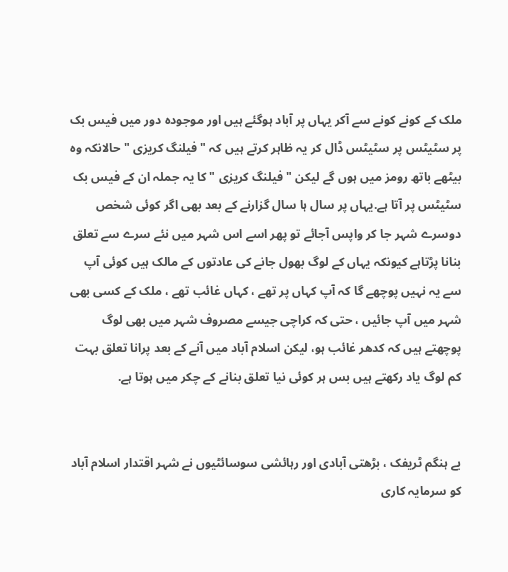ملک کے کونے کونے سے آکر یہاں پر آباد ہوگئے ہیں اور موجودہ دور میں فیس بک پر سٹیٹس پر سٹیٹس ڈال کر یہ ظاہر کرتے ہیں کہ " فیلنگ کریزی " حالانکہ وہ بیٹھے باتھ رومز میں ہوں گے لیکن " فیلنگ کریزی " کا یہ جملہ ان کے فیس بک سٹیٹس پر آتا ہے.یہاں پر سال ہا سال گزارنے کے بعد بھی اگر کوئی شخص دوسرے شہر جا کر واپس آجائے تو پھر اسے اس شہر میں نئے سرے سے تعلق بنانا پڑتاہے کیونکہ یہاں کے لوگ بھول جانے کی عادتوں کے مالک ہیں کوئی آپ سے یہ نہیں پوچھے گا کہ آپ کہاں پر تھے ، کہاں غائب تھے ، ملک کے کسی بھی شہر میں آپ جائیں ، حتی کہ کراچی جیسے مصروف شہر میں بھی لوگ پوچھتے ہیں کہ کدھر غائب ہو، لیکن اسلام آباد میں آنے کے بعد پرانا تعلق بہت کم لوگ یاد رکھتے ہیں بس ہر کوئی نیا تعلق بنانے کے چکر میں ہوتا ہے.


بے ہنگم ٹریفک ، بڑھتی آبادی اور رہائشی سوسائٹیوں نے شہر اقتدار اسلام آباد کو سرمایہ کاری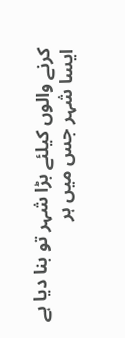کرنے والوں کیلئے بڑا شہر تو بنا دیا ہے ایسا شہر جس میں ہر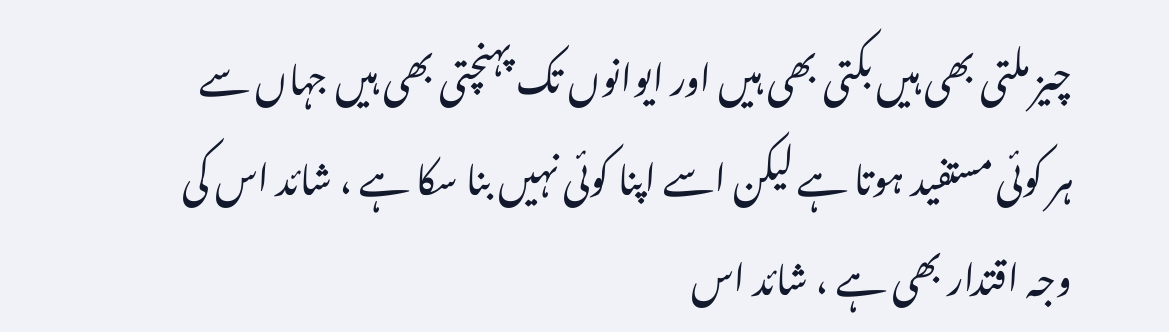چیز ملتی بھی ہیں بکتی بھی ہیں اور ایوانوں تک پہنچتی بھی ہیں جہاں سے ہر کوئی مستفید ہوتا ہے لیکن اسے اپنا کوئی نہیں بنا سکا ہے ، شائد اس کی وجہ اقتدار بھی ہے ، شائد اس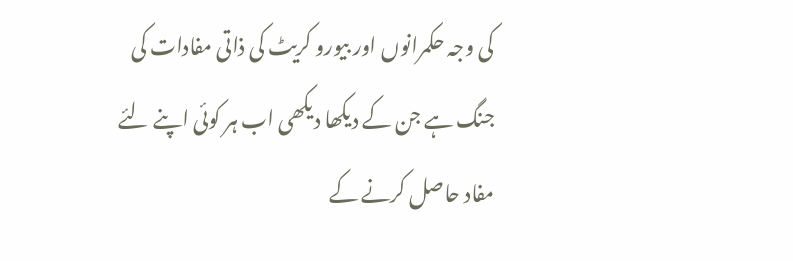کی وجہ حکمرانوں اور بیورو کریٹ کی ذاتی مفادات کی جنگ ہے جن کے دیکھا دیکھی اب ہر کوئی اپنے لئے مفاد حاصل کرنے کے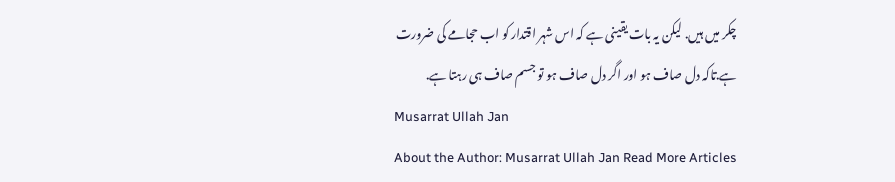چکر میں ہیں. لیکن یہ بات یقینی ہے کہ اس شہر اقتدار کو اب حجامے کی ضرورت ہے.تاکہ دل صاف ہو اور اگر دل صاف ہو تو جسم صاف ہی رہتا ہے.
Musarrat Ullah Jan
About the Author: Musarrat Ullah Jan Read More Articles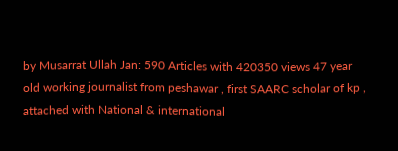by Musarrat Ullah Jan: 590 Articles with 420350 views 47 year old working journalist from peshawar , first SAARC scholar of kp , attached with National & international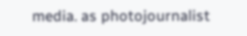media. as photojournalist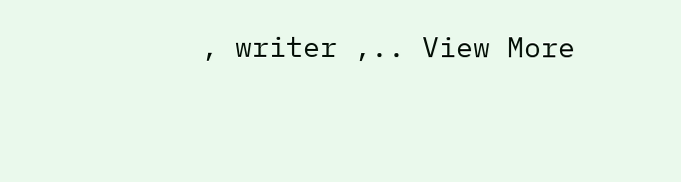, writer ,.. View More